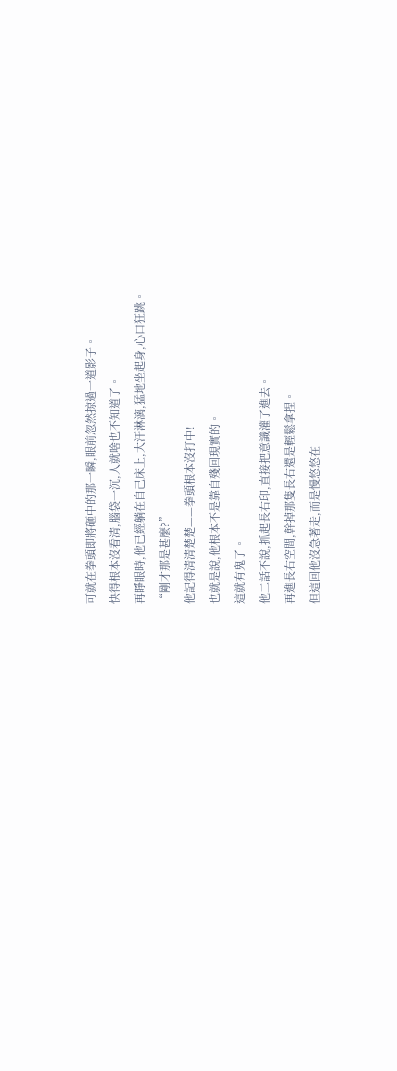可就在拳頭即將砸中的那一瞬,眼前忽然掠過一道影子。
快得根本沒看清,腦袋一沉,人就啥也不知道了。
再睜眼時,他已經躺在自己床上,大汗淋漓,猛地坐起身,心口狂跳。
“剛才那是甚麼?”
他記得清清楚楚——拳頭根本沒打中!
也就是說,他根本不是靠自殘回現實的。
這就有鬼了。
他二話不說,抓起長右印,直接把意識灌了進去。
再進長右空間,幹掉那隻長右還是輕鬆拿捏。
但這回他沒急著走,而是慢悠悠在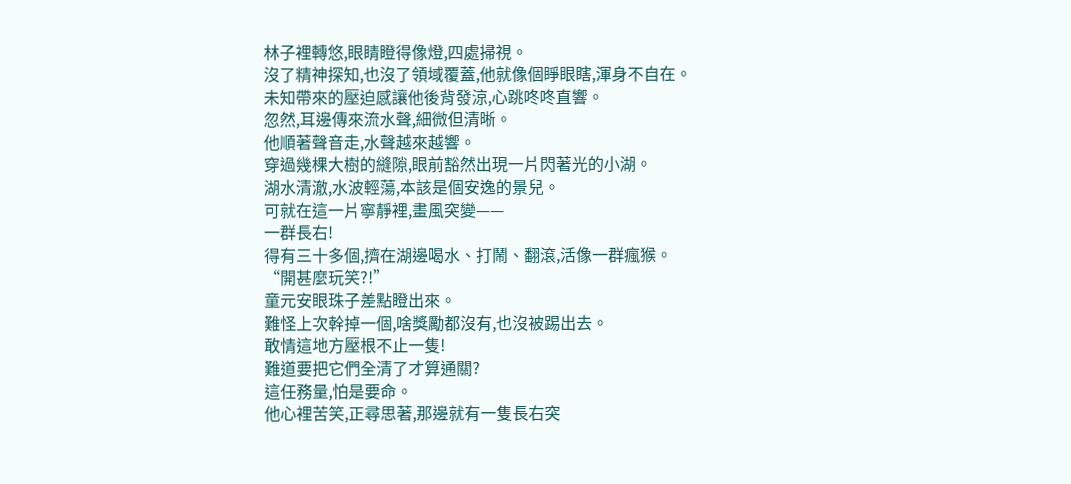林子裡轉悠,眼睛瞪得像燈,四處掃視。
沒了精神探知,也沒了領域覆蓋,他就像個睜眼瞎,渾身不自在。
未知帶來的壓迫感讓他後背發涼,心跳咚咚直響。
忽然,耳邊傳來流水聲,細微但清晰。
他順著聲音走,水聲越來越響。
穿過幾棵大樹的縫隙,眼前豁然出現一片閃著光的小湖。
湖水清澈,水波輕蕩,本該是個安逸的景兒。
可就在這一片寧靜裡,畫風突變——
一群長右!
得有三十多個,擠在湖邊喝水、打鬧、翻滾,活像一群瘋猴。
“開甚麼玩笑?!”
童元安眼珠子差點瞪出來。
難怪上次幹掉一個,啥獎勵都沒有,也沒被踢出去。
敢情這地方壓根不止一隻!
難道要把它們全清了才算通關?
這任務量,怕是要命。
他心裡苦笑,正尋思著,那邊就有一隻長右突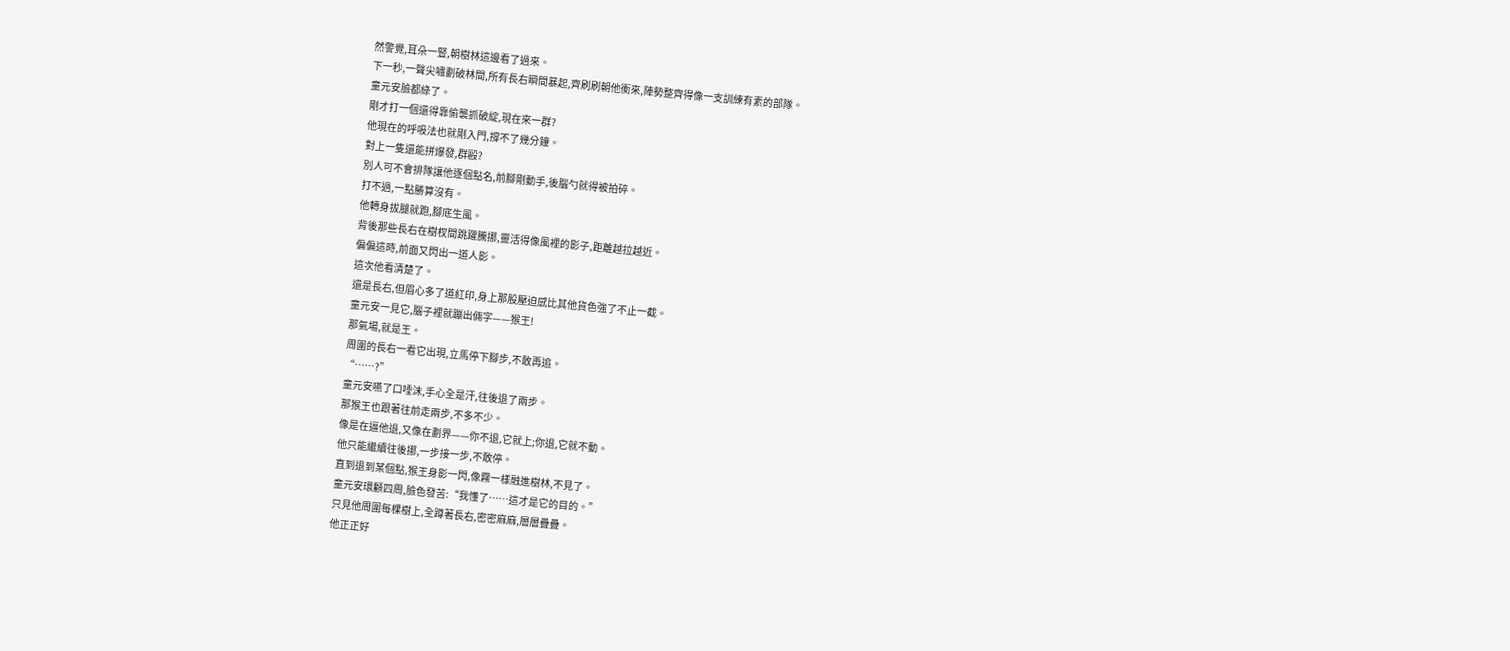然警覺,耳朵一豎,朝樹林這邊看了過來。
下一秒,一聲尖嘯劃破林間,所有長右瞬間暴起,齊刷刷朝他衝來,陣勢整齊得像一支訓練有素的部隊。
童元安臉都綠了。
剛才打一個還得靠偷襲抓破綻,現在來一群?
他現在的呼吸法也就剛入門,撐不了幾分鐘。
對上一隻還能拼爆發,群毆?
別人可不會排隊讓他逐個點名,前腳剛動手,後腦勺就得被拍碎。
打不過,一點勝算沒有。
他轉身拔腿就跑,腳底生風。
背後那些長右在樹杈間跳躍騰挪,靈活得像風裡的影子,距離越拉越近。
偏偏這時,前面又閃出一道人影。
這次他看清楚了。
還是長右,但眉心多了道紅印,身上那股壓迫感比其他貨色強了不止一截。
童元安一見它,腦子裡就蹦出倆字——猴王!
那氣場,就是王。
周圍的長右一看它出現,立馬停下腳步,不敢再追。
“……?”
童元安嚥了口唾沫,手心全是汗,往後退了兩步。
那猴王也跟著往前走兩步,不多不少。
像是在逼他退,又像在劃界——你不退,它就上;你退,它就不動。
他只能繼續往後挪,一步接一步,不敢停。
直到退到某個點,猴王身影一閃,像霧一樣融進樹林,不見了。
童元安環顧四周,臉色發苦:“我懂了……這才是它的目的。”
只見他周圍每棵樹上,全蹲著長右,密密麻麻,層層疊疊。
他正正好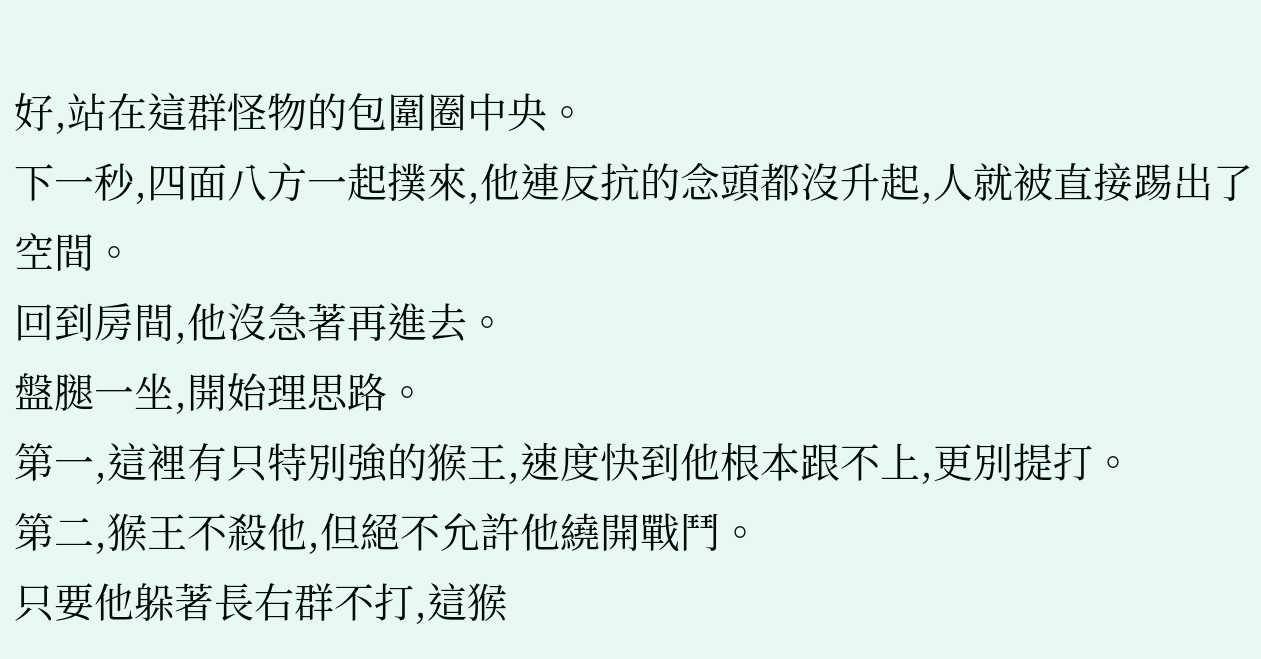好,站在這群怪物的包圍圈中央。
下一秒,四面八方一起撲來,他連反抗的念頭都沒升起,人就被直接踢出了空間。
回到房間,他沒急著再進去。
盤腿一坐,開始理思路。
第一,這裡有只特別強的猴王,速度快到他根本跟不上,更別提打。
第二,猴王不殺他,但絕不允許他繞開戰鬥。
只要他躲著長右群不打,這猴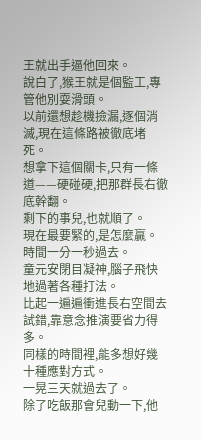王就出手逼他回來。
說白了,猴王就是個監工,專管他別耍滑頭。
以前還想趁機撿漏,逐個消滅,現在這條路被徹底堵死。
想拿下這個關卡,只有一條道——硬碰硬,把那群長右徹底幹翻。
剩下的事兒,也就順了。
現在最要緊的,是怎麼贏。
時間一分一秒過去。
童元安閉目凝神,腦子飛快地過著各種打法。
比起一遍遍衝進長右空間去試錯,靠意念推演要省力得多。
同樣的時間裡,能多想好幾十種應對方式。
一晃三天就過去了。
除了吃飯那會兒動一下,他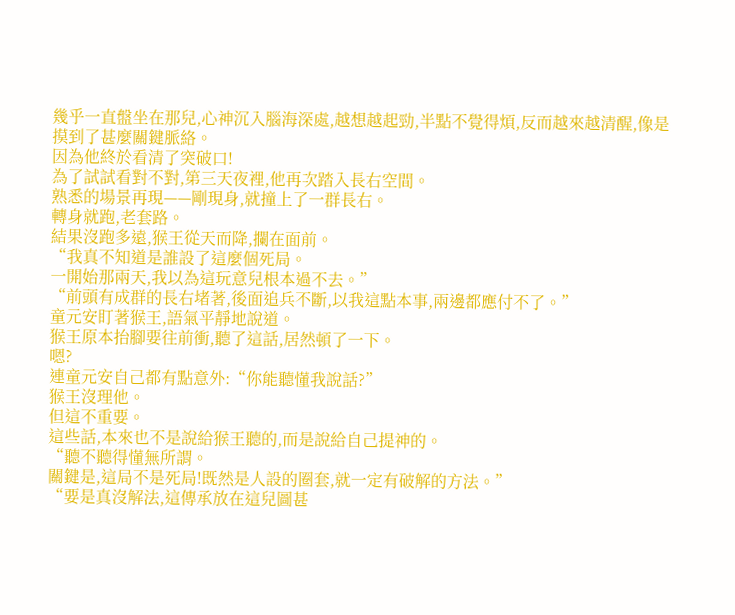幾乎一直盤坐在那兒,心神沉入腦海深處,越想越起勁,半點不覺得煩,反而越來越清醒,像是摸到了甚麼關鍵脈絡。
因為他終於看清了突破口!
為了試試看對不對,第三天夜裡,他再次踏入長右空間。
熟悉的場景再現——剛現身,就撞上了一群長右。
轉身就跑,老套路。
結果沒跑多遠,猴王從天而降,攔在面前。
“我真不知道是誰設了這麼個死局。
一開始那兩天,我以為這玩意兒根本過不去。”
“前頭有成群的長右堵著,後面追兵不斷,以我這點本事,兩邊都應付不了。”
童元安盯著猴王,語氣平靜地說道。
猴王原本抬腳要往前衝,聽了這話,居然頓了一下。
嗯?
連童元安自己都有點意外:“你能聽懂我說話?”
猴王沒理他。
但這不重要。
這些話,本來也不是說給猴王聽的,而是說給自己提神的。
“聽不聽得懂無所謂。
關鍵是,這局不是死局!既然是人設的圈套,就一定有破解的方法。”
“要是真沒解法,這傳承放在這兒圖甚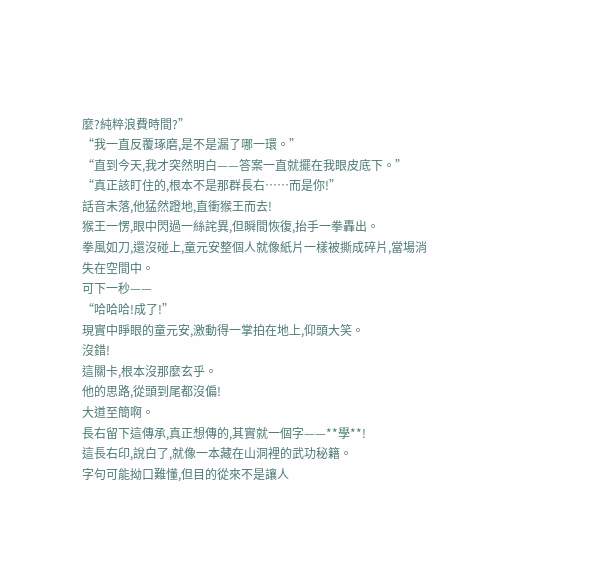麼?純粹浪費時間?”
“我一直反覆琢磨,是不是漏了哪一環。”
“直到今天,我才突然明白——答案一直就擺在我眼皮底下。”
“真正該盯住的,根本不是那群長右……而是你!”
話音未落,他猛然蹬地,直衝猴王而去!
猴王一愣,眼中閃過一絲詫異,但瞬間恢復,抬手一拳轟出。
拳風如刀,還沒碰上,童元安整個人就像紙片一樣被撕成碎片,當場消失在空間中。
可下一秒——
“哈哈哈!成了!”
現實中睜眼的童元安,激動得一掌拍在地上,仰頭大笑。
沒錯!
這關卡,根本沒那麼玄乎。
他的思路,從頭到尾都沒偏!
大道至簡啊。
長右留下這傳承,真正想傳的,其實就一個字——**學**!
這長右印,說白了,就像一本藏在山洞裡的武功秘籍。
字句可能拗口難懂,但目的從來不是讓人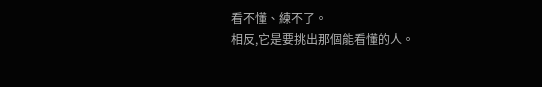看不懂、練不了。
相反,它是要挑出那個能看懂的人。